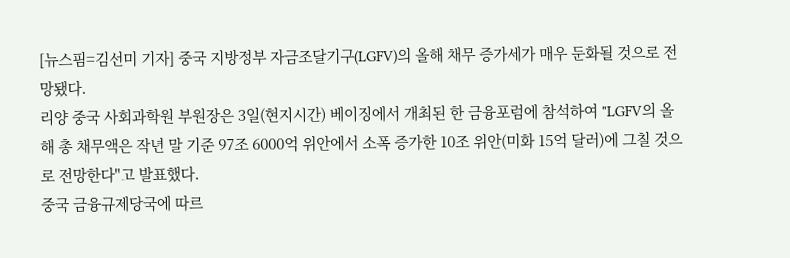[뉴스핌=김선미 기자] 중국 지방정부 자금조달기구(LGFV)의 올해 채무 증가세가 매우 둔화될 것으로 전망됐다.
리양 중국 사회과학원 부원장은 3일(현지시간) 베이징에서 개최된 한 금융포럼에 참석하여 "LGFV의 올해 총 채무액은 작년 말 기준 97조 6000억 위안에서 소폭 증가한 10조 위안(미화 15억 달러)에 그칠 것으로 전망한다"고 발표했다.
중국 금융규제당국에 따르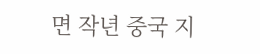면 작년 중국 지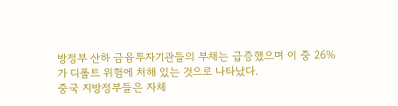방정부 산하 금융투자기관들의 부채는 급증했으며 이 중 26%가 디폴트 위험에 처해 있는 것으로 나타났다.
중국 지방정부들은 자체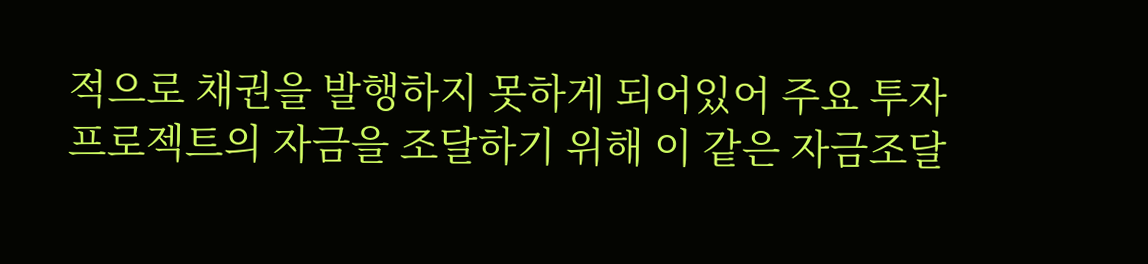적으로 채권을 발행하지 못하게 되어있어 주요 투자프로젝트의 자금을 조달하기 위해 이 같은 자금조달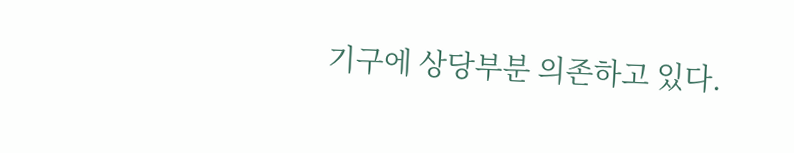기구에 상당부분 의존하고 있다.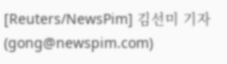[Reuters/NewsPim] 김선미 기자 (gong@newspim.com)